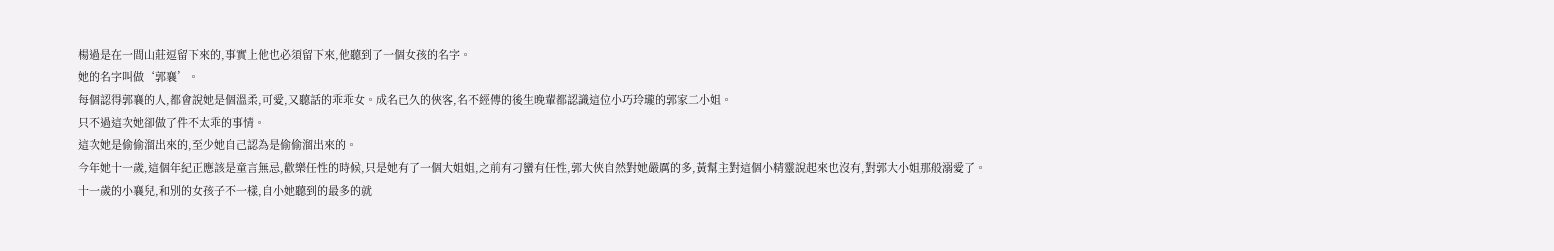楊過是在一間山莊逗留下來的,事實上他也必須留下來,他聽到了一個女孩的名字。
她的名字叫做‘郭襄’。
每個認得郭襄的人,都會說她是個溫柔,可愛,又聽話的乖乖女。成名已久的俠客,名不經傳的後生晚輩都認識這位小巧玲瓏的郭家二小姐。
只不過這次她卻做了件不太乖的事情。
這次她是偷偷溜出來的,至少她自己認為是偷偷溜出來的。
今年她十一歲,這個年紀正應該是童言無忌,歡樂任性的時候,只是她有了一個大姐姐,之前有刁蠻有任性,郭大俠自然對她嚴厲的多,黃幫主對這個小精靈說起來也沒有,對郭大小姐那般溺愛了。
十一歲的小襄兒,和別的女孩子不一樣,自小她聽到的最多的就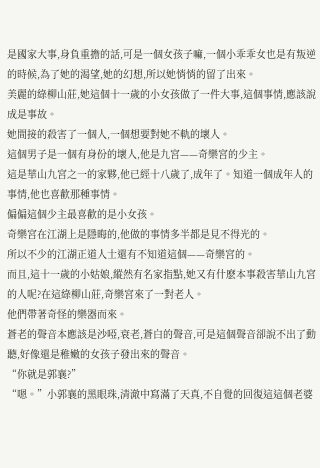是國家大事,身負重擔的話,可是一個女孩子嘛,一個小乖乖女也是有叛逆的時候,為了她的渴望,她的幻想,所以她悄悄的留了出來。
美麗的綠柳山莊,她這個十一歲的小女孩做了一件大事,這個事情,應該說成是事故。
她間接的殺害了一個人,一個想要對她不軌的壞人。
這個男子是一個有身份的壞人,他是九宮——奇樂宮的少主。
這是華山九宮之一的家夥,他已經十八歲了,成年了。知道一個成年人的事情,他也喜歡那種事情。
偏偏這個少主最喜歡的是小女孩。
奇樂宮在江湖上是隱晦的,他做的事情多半都是見不得光的。
所以不少的江湖正道人士還有不知道這個——奇樂宮的。
而且,這十一歲的小姑娘,縱然有名家指點,她又有什麽本事殺害華山九宮的人呢?在這綠柳山莊,奇樂宮來了一對老人。
他們帶著奇怪的樂器而來。
蒼老的聲音本應該是沙啞,衰老,蒼白的聲音,可是這個聲音卻說不出了動聽,好像還是稚嫩的女孩子發出來的聲音。
“你就是郭襄?”
“嗯。”小郭襄的黑眼珠,清澈中寫滿了天真,不自覺的回復這這個老婆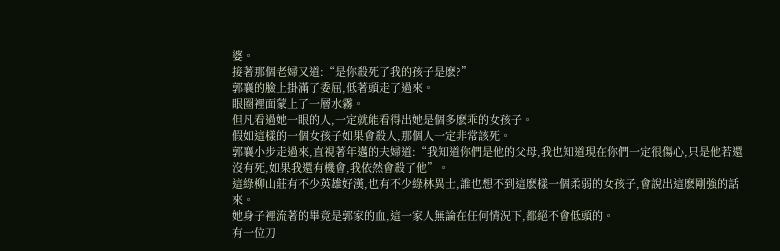婆。
接著那個老婦又道:“是你殺死了我的孩子是麽?”
郭襄的臉上掛滿了委屈,低著頭走了過來。
眼圈裡面蒙上了一層水霧。
但凡看過她一眼的人,一定就能看得出她是個多麽乖的女孩子。
假如這樣的一個女孩子如果會殺人,那個人一定非常該死。
郭襄小步走過來,直視著年邁的夫婦道:“我知道你們是他的父母,我也知道現在你們一定很傷心,只是他若還沒有死,如果我還有機會,我依然會殺了他”。
這綠柳山莊有不少英雄好漢,也有不少綠林異士,誰也想不到這麽樣一個柔弱的女孩子,會說出這麽剛強的話來。
她身子裡流著的畢竟是郭家的血,這一家人無論在任何情況下,都絕不會低頭的。
有一位刀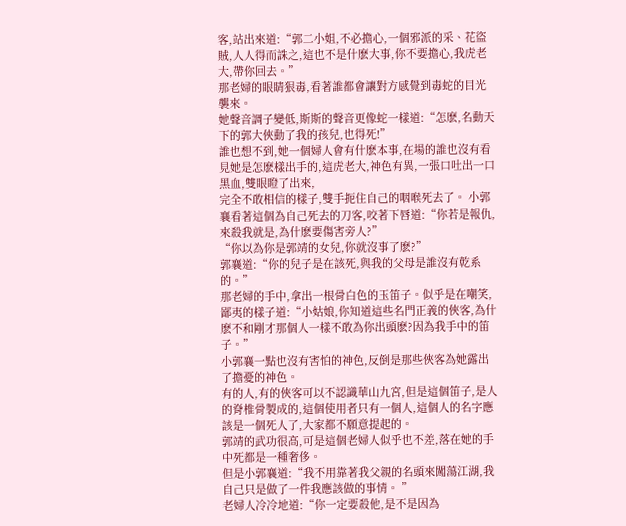客,站出來道:“郭二小姐,不必擔心,一個邪派的采、花盜賊,人人得而誅之,這也不是什麽大事,你不要擔心,我虎老大,帶你回去。”
那老婦的眼睛狠毒,看著誰都會讓對方感覺到毒蛇的目光襲來。
她聲音調子變低,斯斯的聲音更像蛇一樣道:“怎麽,名動天下的郭大俠動了我的孩兒,也得死!”
誰也想不到,她一個婦人會有什麽本事,在場的誰也沒有看見她是怎麽樣出手的,這虎老大,神色有異,一張口吐出一口黑血,雙眼瞪了出來,
完全不敢相信的樣子,雙手扼住自己的咽喉死去了。 小郭襄看著這個為自己死去的刀客,咬著下唇道:“你若是報仇,來殺我就是,為什麽要傷害旁人?”
“你以為你是郭靖的女兒,你就沒事了麽?”
郭襄道:“你的兒子是在該死,與我的父母是誰沒有乾系的。”
那老婦的手中,拿出一根骨白色的玉笛子。似乎是在嘲笑,鄙夷的樣子道:“小姑娘,你知道這些名門正義的俠客,為什麽不和剛才那個人一樣不敢為你出頭麽?因為我手中的笛子。”
小郭襄一點也沒有害怕的神色,反倒是那些俠客為她露出了擔憂的神色。
有的人,有的俠客可以不認識華山九宮,但是這個笛子,是人的脊椎骨製成的,這個使用者只有一個人,這個人的名字應該是一個死人了,大家都不願意提起的。
郭靖的武功很高,可是這個老婦人似乎也不差,落在她的手中死都是一種奢侈。
但是小郭襄道:“我不用靠著我父親的名頭來闖蕩江湖,我自己只是做了一件我應該做的事情。 ”
老婦人冷冷地道:“你一定要殺他,是不是因為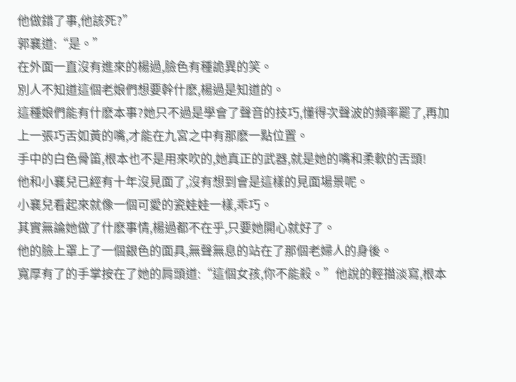他做錯了事,他該死?”
郭襄道:“是。”
在外面一直沒有進來的楊過,臉色有種詭異的笑。
別人不知道這個老娘們想要幹什麽,楊過是知道的。
這種娘們能有什麽本事?她只不過是學會了聲音的技巧,懂得次聲波的頻率罷了,再加上一張巧舌如黃的嘴,才能在九宮之中有那麽一點位置。
手中的白色骨笛,根本也不是用來吹的,她真正的武器,就是她的嘴和柔軟的舌頭!
他和小襄兒已經有十年沒見面了,沒有想到會是這樣的見面場景呢。
小襄兒看起來就像一個可愛的瓷娃娃一樣,乖巧。
其實無論她做了什麽事情,楊過都不在乎,只要她開心就好了。
他的臉上罩上了一個銀色的面具,無聲無息的站在了那個老婦人的身後。
寬厚有了的手掌按在了她的肩頭道:“這個女孩,你不能殺。”他說的輕描淡寫,根本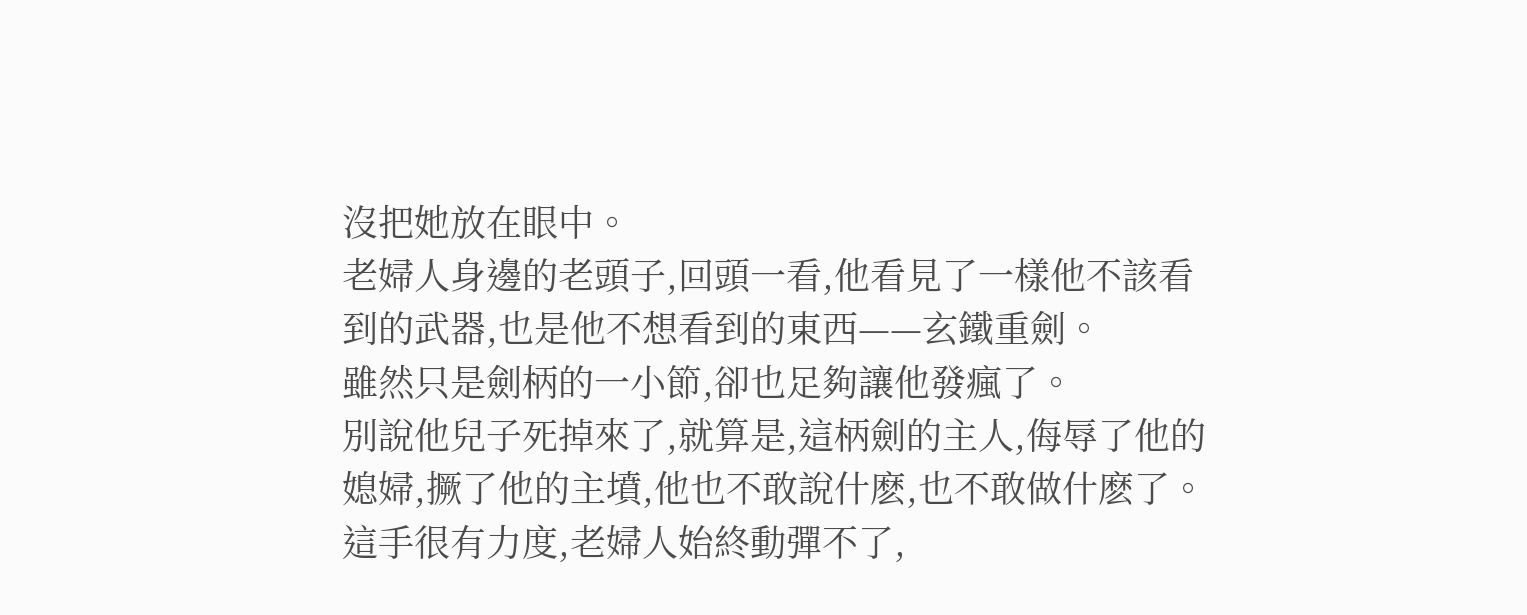沒把她放在眼中。
老婦人身邊的老頭子,回頭一看,他看見了一樣他不該看到的武器,也是他不想看到的東西——玄鐵重劍。
雖然只是劍柄的一小節,卻也足夠讓他發瘋了。
別說他兒子死掉來了,就算是,這柄劍的主人,侮辱了他的媳婦,撅了他的主墳,他也不敢說什麽,也不敢做什麽了。
這手很有力度,老婦人始終動彈不了,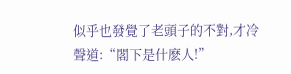似乎也發覺了老頭子的不對,才冷聲道:“閣下是什麽人!”